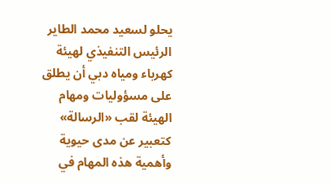يحلو لسعيد محمد الطاير الرئيس التنفيذي لهيئة كهرباء ومياه دبي أن يطلق على مسؤوليات ومهام الهيئة لقب «الرسالة» كتعبير عن مدى حيوية وأهمية هذه المهام في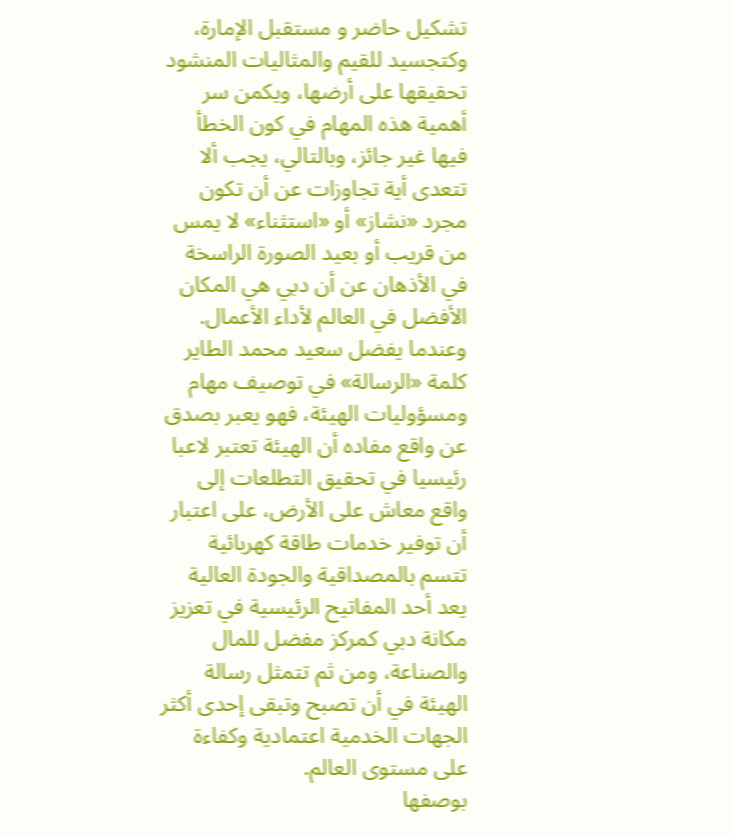تشكيل حاضر و مستقبل الإمارة، وكتجسيد للقيم والمثاليات المنشود تحقيقها على أرضها، ويكمن سر أهمية هذه المهام في كون الخطأ فيها غير جائز، وبالتالي، يجب ألا تتعدى أية تجاوزات عن أن تكون مجرد «نشاز» أو «استثناء» لا يمس من قريب أو بعيد الصورة الراسخة في الأذهان عن أن دبي هي المكان الأفضل في العالم لأداء الأعمال.
وعندما يفضل سعيد محمد الطاير كلمة «الرسالة» في توصيف مهام ومسؤوليات الهيئة، فهو يعبر بصدق عن واقع مفاده أن الهيئة تعتبر لاعبا رئيسيا في تحقيق التطلعات إلى واقع معاش على الأرض، على اعتبار أن توفير خدمات طاقة كهربائية تتسم بالمصداقية والجودة العالية يعد أحد المفاتيح الرئيسية في تعزيز مكانة دبي كمركز مفضل للمال والصناعة، ومن ثم تتمثل رسالة الهيئة في أن تصبح وتبقى إحدى أكثر الجهات الخدمية اعتمادية وكفاءة على مستوى العالم.
بوصفها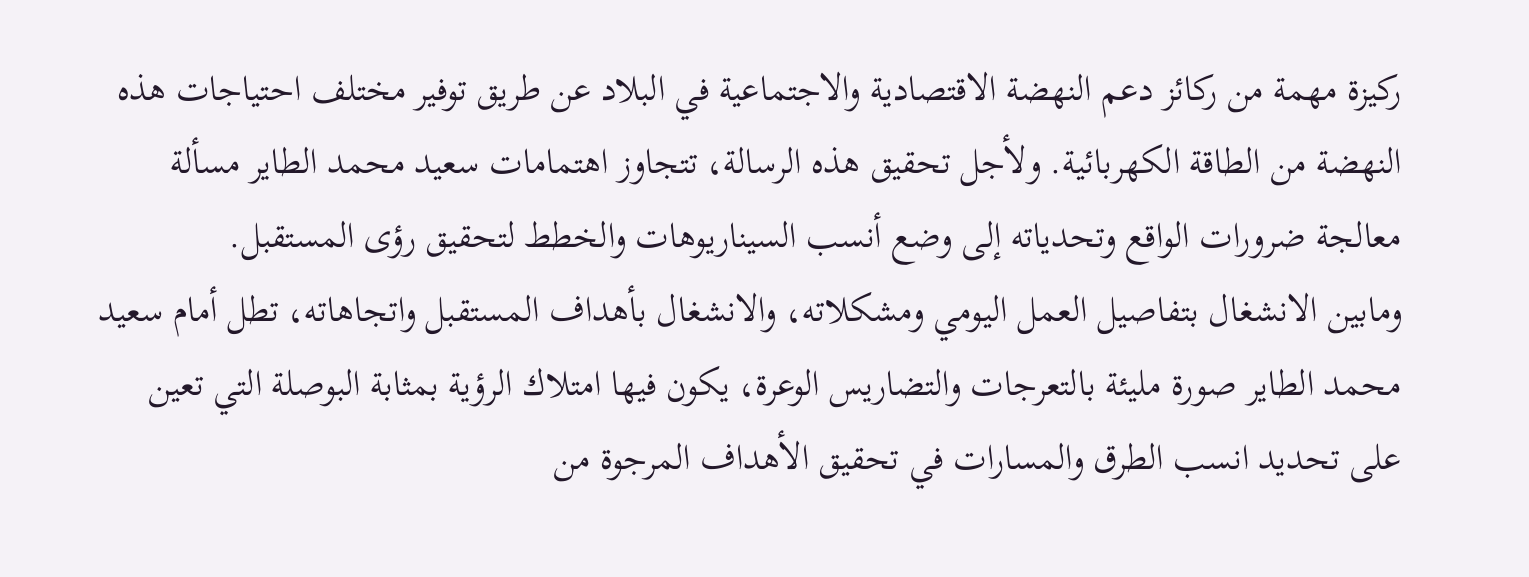ركيزة مهمة من ركائز دعم النهضة الاقتصادية والاجتماعية في البلاد عن طريق توفير مختلف احتياجات هذه النهضة من الطاقة الكهربائية. ولأجل تحقيق هذه الرسالة، تتجاوز اهتمامات سعيد محمد الطاير مسألة معالجة ضرورات الواقع وتحدياته إلى وضع أنسب السيناريوهات والخطط لتحقيق رؤى المستقبل.
ومابين الانشغال بتفاصيل العمل اليومي ومشكلاته، والانشغال بأهداف المستقبل واتجاهاته، تطل أمام سعيد محمد الطاير صورة مليئة بالتعرجات والتضاريس الوعرة، يكون فيها امتلاك الرؤية بمثابة البوصلة التي تعين على تحديد انسب الطرق والمسارات في تحقيق الأهداف المرجوة من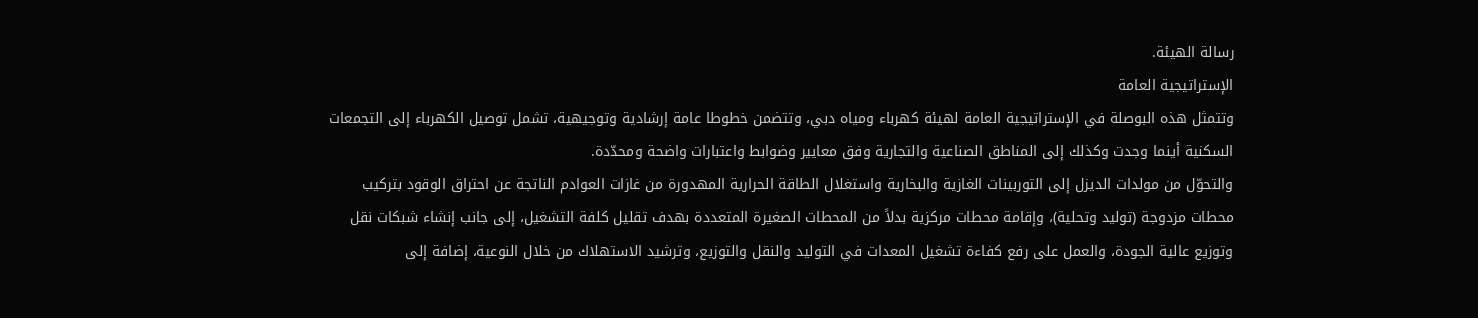رسالة الهيئة.
الإستراتيجية العامة
وتتمثل هذه البوصلة في الإستراتيجية العامة لهيئة كهرباء ومياه دبي، وتتضمن خطوطا عامة إرشادية وتوجيهية، تشمل توصيل الكهرباء إلى التجمعات السكنية أينما وجدت وكذلك إلى المناطق الصناعية والتجارية وفق معايير وضوابط واعتبارات واضحة ومحدّدة.
والتحوّل من مولدات الديزل إلى التوربينات الغازية والبخارية واستغلال الطاقة الحرارية المهدورة من غازات العوادم الناتجة عن احتراق الوقود بتركيب محطات مزدوجة (توليد وتحلية)، وإقامة محطات مركزية بدلاً من المحطات الصغيرة المتعددة بهدف تقليل كلفة التشغيل، إلى جانب إنشاء شبكات نقل وتوزيع عالية الجودة، والعمل على رفع كفاءة تشغيل المعدات في التوليد والنقل والتوزيع، وترشيد الاستهلاك من خلال النوعية، إضافة إلى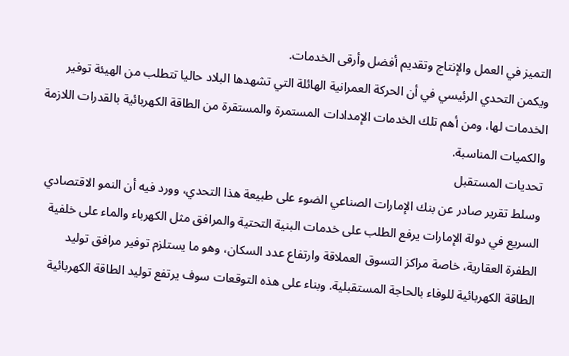التميز في العمل والإنتاج وتقديم أفضل وأرقى الخدمات.
ويكمن التحدي الرئيسي في أن الحركة العمرانية الهائلة التي تشهدها البلاد حاليا تتطلب من الهيئة توفير الخدمات لها، ومن أهم تلك الخدمات الإمدادات المستمرة والمستقرة من الطاقة الكهربائية بالقدرات اللازمة والكميات المناسبة.
تحديات المستقبل
وسلط تقرير صادر عن بنك الإمارات الصناعي الضوء على طبيعة هذا التحدي، وورد فيه أن النمو الاقتصادي السريع في دولة الإمارات يرفع الطلب على خدمات البنية التحتية والمرافق مثل الكهرباء والماء على خلفية الطفرة العقارية، خاصة مراكز التسوق العملاقة وارتفاع عدد السكان، وهو ما يستلزم توفير مرافق توليد الطاقة الكهربائية للوفاء بالحاجة المستقبلية. وبناء على هذه التوقعات سوف يرتفع توليد الطاقة الكهربائية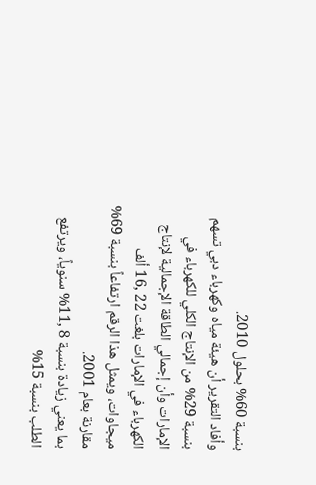بنسبة 60% بحلول 2010.
وأفاد التقرير أن هيئة مياه وكهرباء دبي تسهم بنسبة 29% من الإنتاج الكلي للكهرباء في الإمارات وأن إجمالي الطاقة الإجمالية لإنتاج الكهرباء في الإمارات بلغت 22 ,16 ألف ميجاوات، ويمثل هذا الرقم ارتفاعاً بنسبة 69% مقارنة بعام 2001.
بما يعني زيادة بنسبة 8 ,11% سنوياً، ويرتفع الطلب بنسبة 15%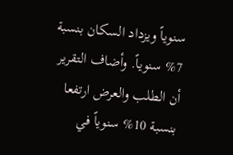سنوياً ويزداد السكان بنسبة 7% سنوياً. وأضاف التقرير أن الطلب والعرض ارتفعا بنسبة 10% سنوياً في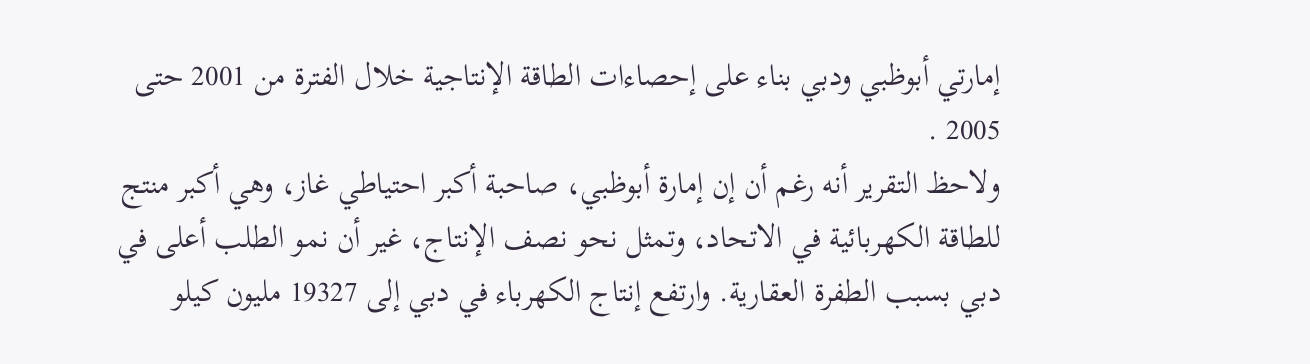إمارتي أبوظبي ودبي بناء على إحصاءات الطاقة الإنتاجية خلال الفترة من 2001 حتى 2005 .
ولاحظ التقرير أنه رغم أن إن إمارة أبوظبي، صاحبة أكبر احتياطي غاز، وهي أكبر منتج للطاقة الكهربائية في الاتحاد، وتمثل نحو نصف الإنتاج، غير أن نمو الطلب أعلى في دبي بسبب الطفرة العقارية. وارتفع إنتاج الكهرباء في دبي إلى 19327 مليون كيلو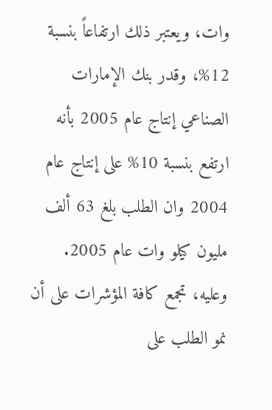وات، ويعتبر ذلك ارتفاعاً بنسبة 12%، وقدر بنك الإمارات الصناعي إنتاج عام 2005 بأنه ارتفع بنسبة 10% على إنتاج عام 2004 وان الطلب بلغ 63 ألف مليون كيلو وات عام 2005.
وعليه، تجمع كافة المؤشرات على أن نمو الطلب على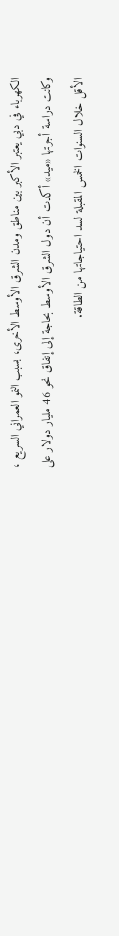الكهرباء في دبي يعتبر الأكبر بين مناطق ومدن الشرق الأوسط الأخرى، بسبب النمو العمراني السريع ، وكانت دراسة أجرتها «ميد» أكدت أن دول الشرق الأوسط بحاجة إلى إنفاق نحو 46 مليار دولار على الأقل خلال السنوات الخمس المقبلة لسد احتياجاتها من الطاقة.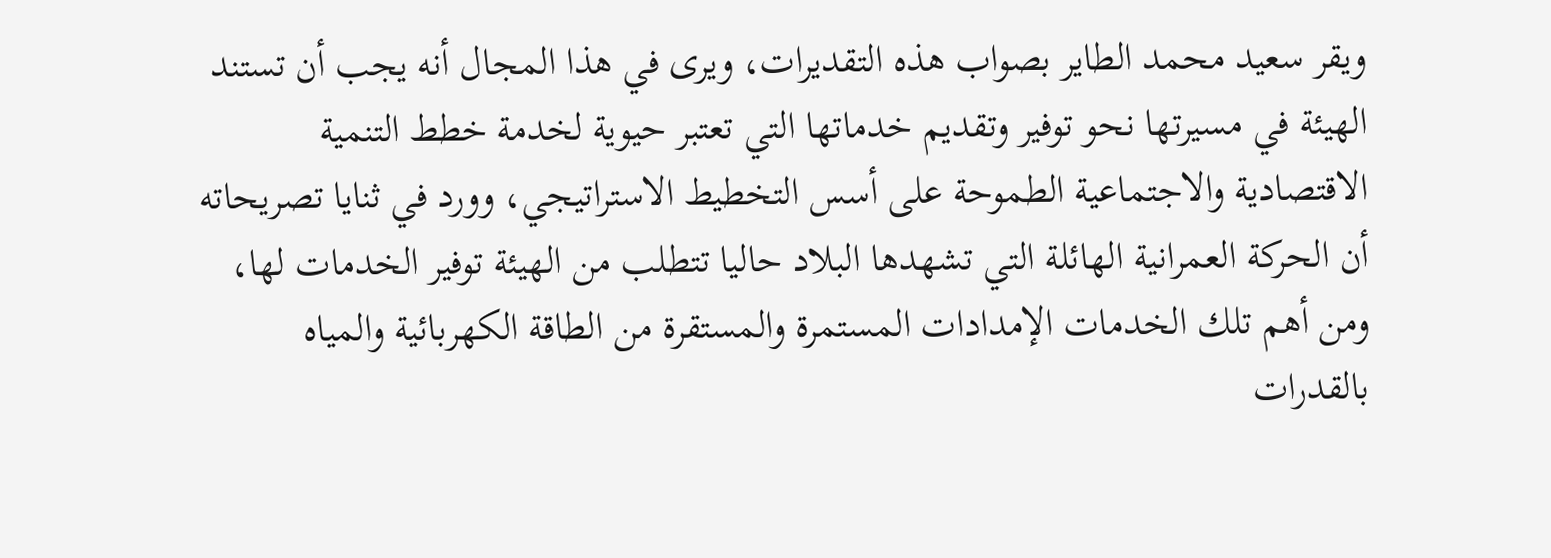ويقر سعيد محمد الطاير بصواب هذه التقديرات، ويرى في هذا المجال أنه يجب أن تستند الهيئة في مسيرتها نحو توفير وتقديم خدماتها التي تعتبر حيوية لخدمة خطط التنمية الاقتصادية والاجتماعية الطموحة على أسس التخطيط الاستراتيجي، وورد في ثنايا تصريحاته أن الحركة العمرانية الهائلة التي تشهدها البلاد حاليا تتطلب من الهيئة توفير الخدمات لها، ومن أهم تلك الخدمات الإمدادات المستمرة والمستقرة من الطاقة الكهربائية والمياه بالقدرات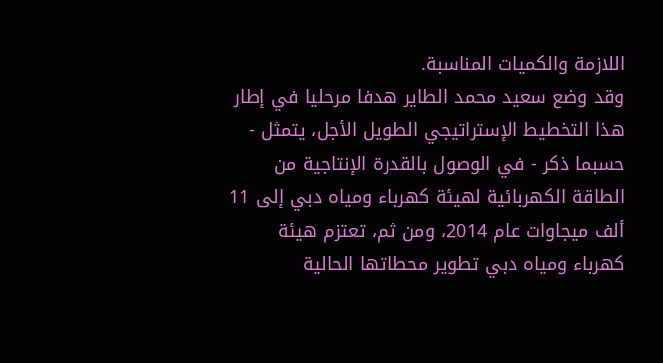اللازمة والكميات المناسبة.
وقد وضع سعيد محمد الطاير هدفا مرحليا في إطار هذا التخطيط الإستراتيجي الطويل الأجل، يتمثل - حسبما ذكر - في الوصول بالقدرة الإنتاجية من الطاقة الكهربائية لهيئة كهرباء ومياه دبي إلى 11 ألف ميجاوات عام 2014، ومن ثم، تعتزم هيئة كهرباء ومياه دبي تطوير محطاتها الحالية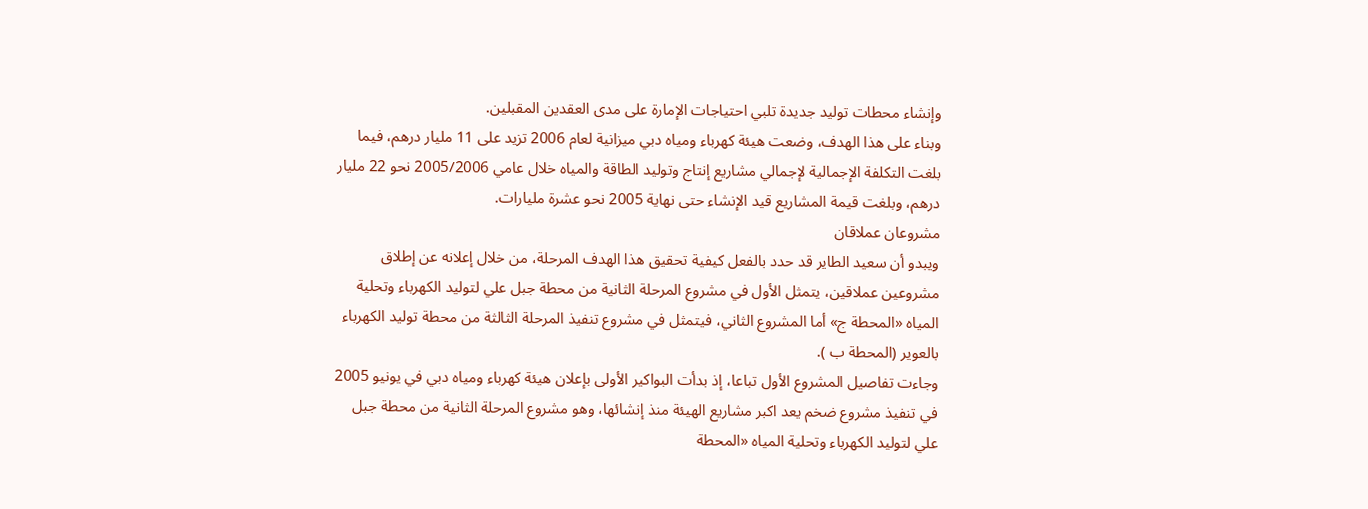وإنشاء محطات توليد جديدة تلبي احتياجات الإمارة على مدى العقدين المقبلين.
وبناء على هذا الهدف، وضعت هيئة كهرباء ومياه دبي ميزانية لعام 2006 تزيد على 11 مليار درهم، فيما بلغت التكلفة الإجمالية لإجمالي مشاريع إنتاج وتوليد الطاقة والمياه خلال عامي 2005/2006 نحو 22 مليار درهم، وبلغت قيمة المشاريع قيد الإنشاء حتى نهاية 2005 نحو عشرة مليارات.
مشروعان عملاقان
ويبدو أن سعيد الطاير قد حدد بالفعل كيفية تحقيق هذا الهدف المرحلة، من خلال إعلانه عن إطلاق مشروعين عملاقين، يتمثل الأول في مشروع المرحلة الثانية من محطة جبل علي لتوليد الكهرباء وتحلية المياه «المحطة ج» أما المشروع الثاني، فيتمثل في مشروع تنفيذ المرحلة الثالثة من محطة توليد الكهرباء بالعوير (المحطة ب ).
وجاءت تفاصيل المشروع الأول تباعا، إذ بدأت البواكير الأولى بإعلان هيئة كهرباء ومياه دبي في يونيو 2005 في تنفيذ مشروع ضخم يعد اكبر مشاريع الهيئة منذ إنشائها، وهو مشروع المرحلة الثانية من محطة جبل علي لتوليد الكهرباء وتحلية المياه «المحطة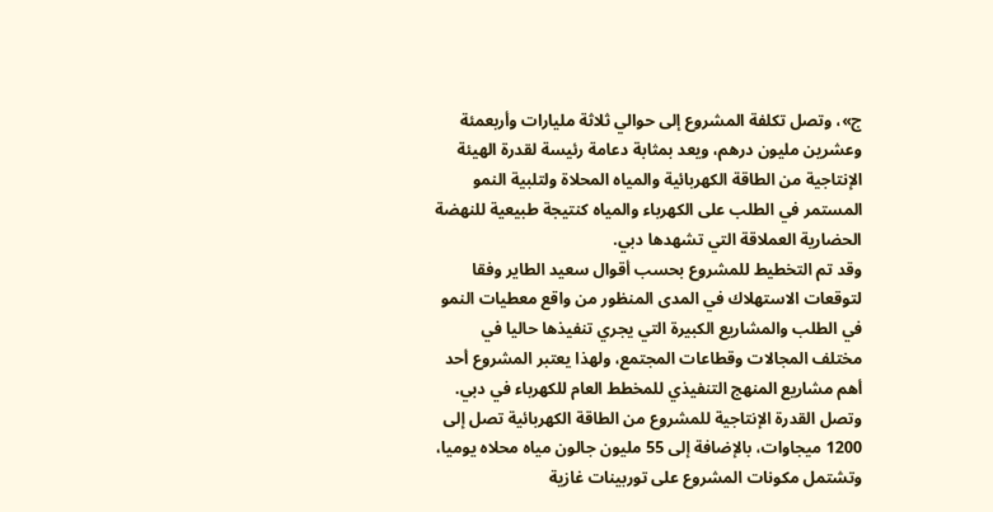ج»، وتصل تكلفة المشروع إلى حوالي ثلاثة مليارات وأربعمئة وعشرين مليون درهم، ويعد بمثابة دعامة رئيسة لقدرة الهيئة الإنتاجية من الطاقة الكهربائية والمياه المحلاة ولتلبية النمو المستمر في الطلب على الكهرباء والمياه كنتيجة طبيعية للنهضة الحضارية العملاقة التي تشهدها دبي.
وقد تم التخطيط للمشروع بحسب أقوال سعيد الطاير وفقا لتوقعات الاستهلاك في المدى المنظور من واقع معطيات النمو في الطلب والمشاريع الكبيرة التي يجري تنفيذها حاليا في مختلف المجالات وقطاعات المجتمع، ولهذا يعتبر المشروع أحد أهم مشاريع المنهج التنفيذي للمخطط العام للكهرباء في دبي.
وتصل القدرة الإنتاجية للمشروع من الطاقة الكهربائية تصل إلى 1200 ميجاوات، بالإضافة إلى 55 مليون جالون مياه محلاه يوميا، وتشتمل مكونات المشروع على توربينات غازية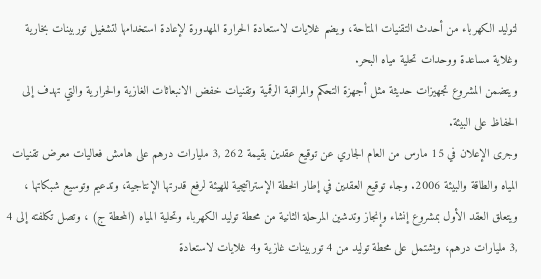لتوليد الكهرباء من أحدث التقنيات المتاحة، ويضم غلايات لاستعادة الحرارة المهدورة لإعادة استخدامها لتشغيل توربينات بخارية وغلاية مساعدة ووحدات تحلية مياه البحر.
ويتضمن المشروع تجهيزات حديثة مثل أجهزة التحكم والمراقبة الرقمية وتقنيات خفض الانبعاثات الغازية والحرارية والتي تهدف إلى الحفاظ على البيئة.
وجرى الإعلان في 15 مارس من العام الجاري عن توقيع عقدين بقيمة 262 ,3 مليارات درهم على هامش فعاليات معرض تقنيات المياه والطاقة والبيئة 2006. وجاء توقيع العقدين في إطار الخطة الإستراتيجية للهيئة لرفع قدرتها الإنتاجية، وتدعيم وتوسيع شبكاتها ، ويتعلق العقد الأول بمشروع إنشاء وإنجاز وتدشين المرحلة الثانية من محطة توليد الكهرباء وتحلية المياه (المحطة ج) ، وتصل تكلفته إلى 4 ,3 مليارات درهم، ويشتمل على محطة توليد من 4 توربينات غازية و4 غلايات لاستعادة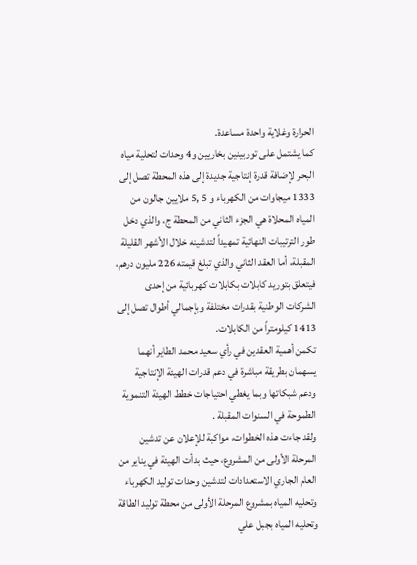الحرارة وغلاية واحدة مساعدة.
كما يشتمل على توربينين بخاريين و4 وحدات لتحلية مياه البحر لإضافة قدرة إنتاجية جديدة إلى هذه المحطة تصل إلى 1333 ميجاوات من الكهرباء و 5 ,5 ملايين جالون من المياه المحلاة هي الجزء الثاني من المحطة ج، والذي دخل طور الترتيبات النهائية تمهيداً لتدشينه خلال الأشهر القليلة المقبلة، أما العقد الثاني والذي تبلغ قيمته 226 مليون درهم، فيتعلق بتوريد كابلات بكابلات كهربائية من إحدى الشركات الوطنية بقدرات مختلفة وبإجمالي أطوال تصل إلى 1413 كيلومتراً من الكابلات.
تكمن أهمية العقدين في رأي سعيد محمد الطاير أنهما يسهمان بطريقة مباشرة في دعم قدرات الهيئة الإنتاجية ودعم شبكاتها وبما يغطي احتياجات خطط الهيئة التنموية الطموحة في السنوات المقبلة .
ولقد جاءت هذه الخطوات، مواكبة للإعلان عن تدشين المرحلة الأولى من المشروع، حيث بدأت الهيئة في يناير من العام الجاري الاستعدادات لتدشين وحدات توليد الكهرباء وتحليه المياه بمشروع المرحلة الأولى من محطة توليد الطاقة وتحليه المياه بجبل علي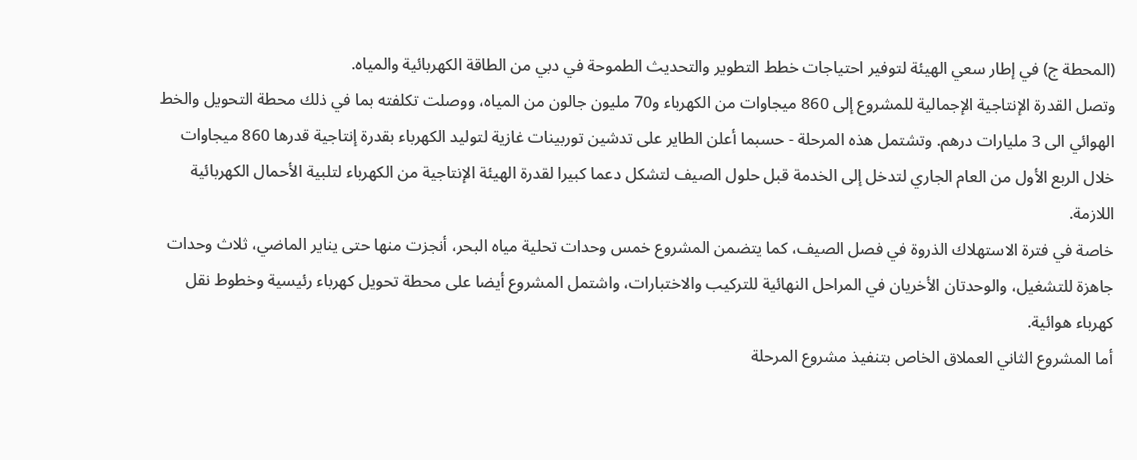(المحطة ج) في إطار سعي الهيئة لتوفير احتياجات خطط التطوير والتحديث الطموحة في دبي من الطاقة الكهربائية والمياه.
وتصل القدرة الإنتاجية الإجمالية للمشروع إلى 860 ميجاوات من الكهرباء و70 مليون جالون من المياه، ووصلت تكلفته بما في ذلك محطة التحويل والخط الهوائي الى 3 مليارات درهم. وتشتمل هذه المرحلة - حسبما أعلن الطاير على تدشين توربينات غازية لتوليد الكهرباء بقدرة إنتاجية قدرها 860 ميجاوات خلال الربع الأول من العام الجاري لتدخل إلى الخدمة قبل حلول الصيف لتشكل دعما كبيرا لقدرة الهيئة الإنتاجية من الكهرباء لتلبية الأحمال الكهربائية اللازمة.
خاصة في فترة الاستهلاك الذروة في فصل الصيف، كما يتضمن المشروع خمس وحدات تحلية مياه البحر، أنجزت منها حتى يناير الماضي، ثلاث وحدات جاهزة للتشغيل، والوحدتان الأخريان في المراحل النهائية للتركيب والاختبارات، واشتمل المشروع أيضا على محطة تحويل كهرباء رئيسية وخطوط نقل كهرباء هوائية.
أما المشروع الثاني العملاق الخاص بتنفيذ مشروع المرحلة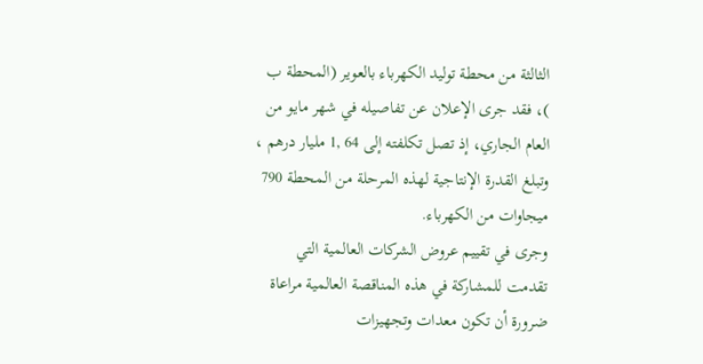الثالثة من محطة توليد الكهرباء بالعوير (المحطة ب )، فقد جرى الإعلان عن تفاصيله في شهر مايو من العام الجاري، إذ تصل تكلفته إلى 64 ,1 مليار درهم ، وتبلغ القدرة الإنتاجية لهذه المرحلة من المحطة 790 ميجاوات من الكهرباء.
وجرى في تقييم عروض الشركات العالمية التي تقدمت للمشاركة في هذه المناقصة العالمية مراعاة ضرورة أن تكون معدات وتجهيزات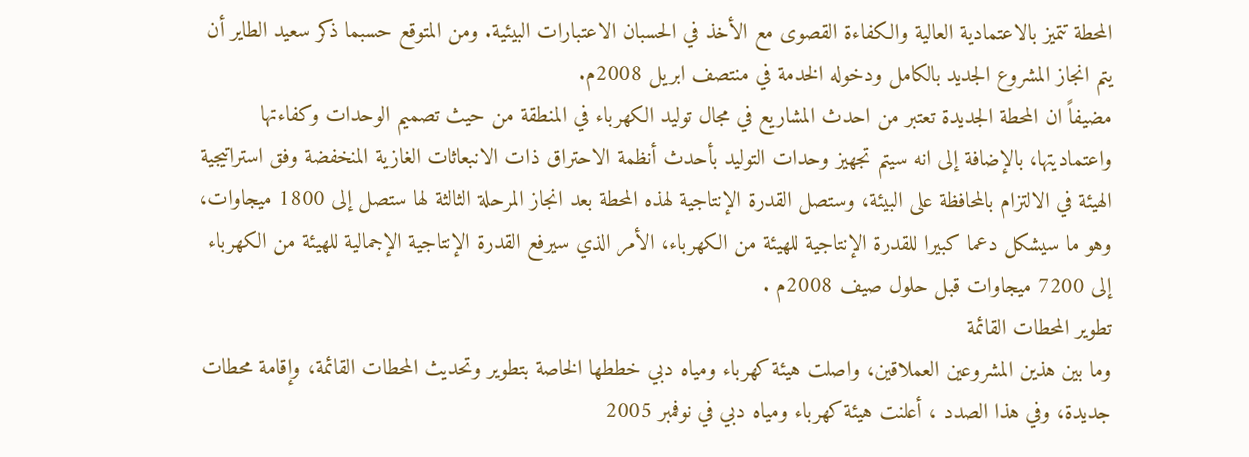المحطة تتميز بالاعتمادية العالية والكفاءة القصوى مع الأخذ في الحسبان الاعتبارات البيئية. ومن المتوقع حسبما ذكر سعيد الطاير أن يتم انجاز المشروع الجديد بالكامل ودخوله الخدمة في منتصف ابريل 2008م.
مضيفاً ان المحطة الجديدة تعتبر من احدث المشاريع في مجال توليد الكهرباء في المنطقة من حيث تصميم الوحدات وكفاءتها واعتماديتها، بالإضافة إلى انه سيتم تجهيز وحدات التوليد بأحدث أنظمة الاحتراق ذات الانبعاثات الغازية المنخفضة وفق استراتيجية الهيئة في الالتزام بالمحافظة على البيئة، وستصل القدرة الإنتاجية لهذه المحطة بعد انجاز المرحلة الثالثة لها ستصل إلى 1800 ميجاوات، وهو ما سيشكل دعما كبيرا للقدرة الإنتاجية للهيئة من الكهرباء، الأمر الذي سيرفع القدرة الإنتاجية الإجمالية للهيئة من الكهرباء إلى 7200 ميجاوات قبل حلول صيف 2008م .
تطوير المحطات القائمة
وما بين هذين المشروعين العملاقين، واصلت هيئة كهرباء ومياه دبي خططها الخاصة بتطوير وتحديث المحطات القائمة، وإقامة محطات جديدة، وفي هذا الصدد ، أعلنت هيئة كهرباء ومياه دبي في نوفمبر 2005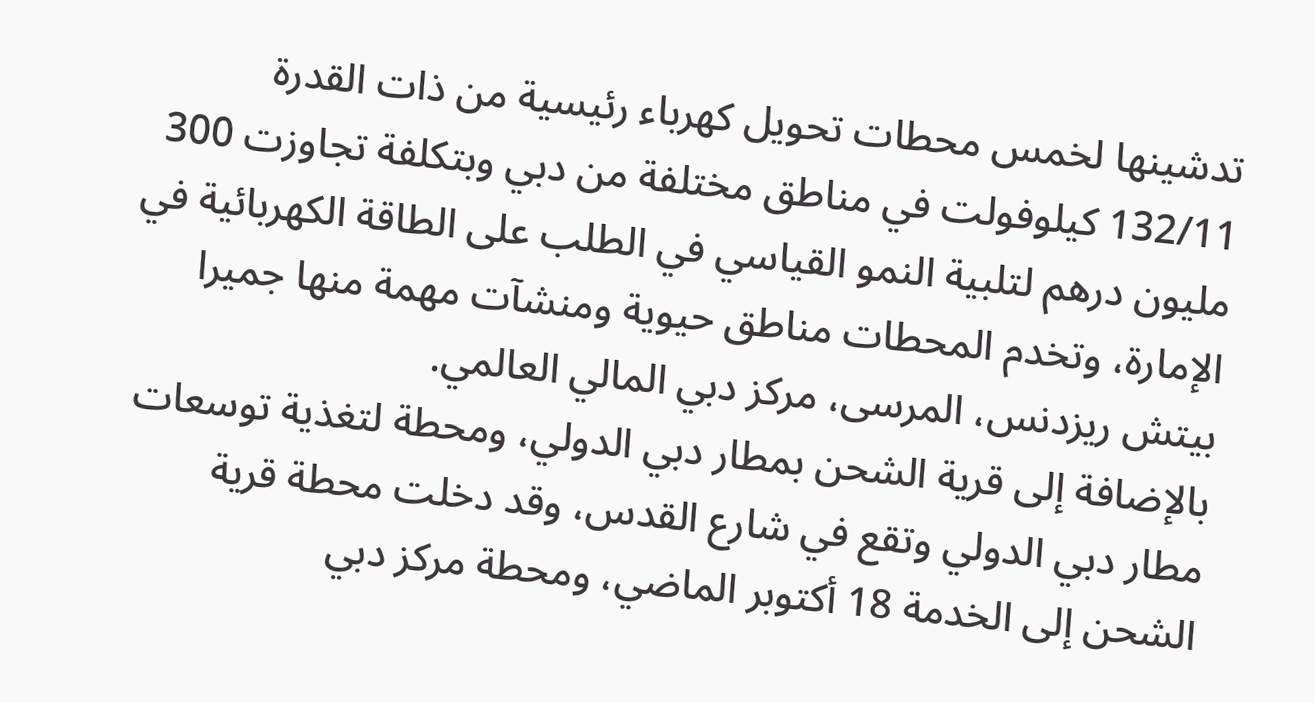تدشينها لخمس محطات تحويل كهرباء رئيسية من ذات القدرة 132/11 كيلوفولت في مناطق مختلفة من دبي وبتكلفة تجاوزت 300 مليون درهم لتلبية النمو القياسي في الطلب على الطاقة الكهربائية في الإمارة، وتخدم المحطات مناطق حيوية ومنشآت مهمة منها جميرا بيتش ريزدنس، المرسى، مركز دبي المالي العالمي.
بالإضافة إلى قرية الشحن بمطار دبي الدولي، ومحطة لتغذية توسعات مطار دبي الدولي وتقع في شارع القدس، وقد دخلت محطة قرية الشحن إلى الخدمة 18 أكتوبر الماضي، ومحطة مركز دبي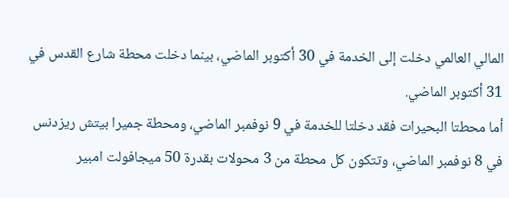المالي العالمي دخلت إلى الخدمة في 30 أكتوبر الماضي، بينما دخلت محطة شارع القدس في 31 أكتوبر الماضي.
أما محطتا البحيرات فقد دخلتا للخدمة في 9 نوفمبر الماضي، ومحطة جميرا بيتش ريزدنس في 8 نوفمبر الماضي، وتتكون كل محطة من 3 محولات بقدرة 50 ميجافولت امبير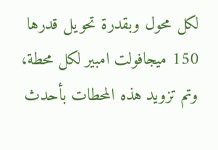لكل محول وبقدرة تحويل قدرها 150 ميجافولت امبير لكل محطة، وتم تزويد هذه المحطات بأحدث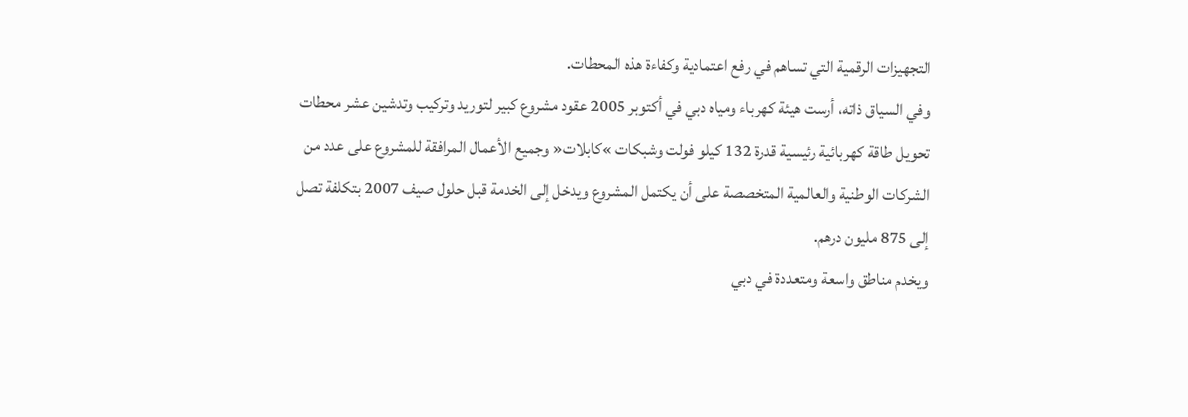التجهيزات الرقمية التي تساهم في رفع اعتمادية وكفاءة هذه المحطات.
وفي السياق ذاته، أرست هيئة كهرباء ومياه دبي في أكتوبر 2005 عقود مشروع كبير لتوريد وتركيب وتدشين عشر محطات تحويل طاقة كهربائية رئيسية قدرة 132 كيلو فولت وشبكات »كابلات« وجميع الأعمال المرافقة للمشروع على عدد من الشركات الوطنية والعالمية المتخصصة على أن يكتمل المشروع ويدخل إلى الخدمة قبل حلول صيف 2007 بتكلفة تصل إلى 875 مليون درهم.
ويخدم مناطق واسعة ومتعددة في دبي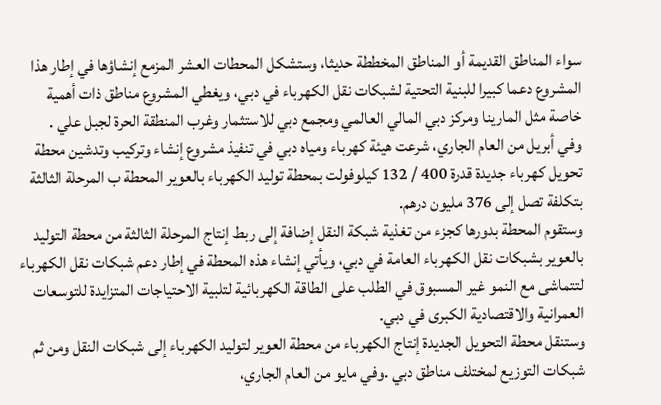سواء المناطق القديمة أو المناطق المخططة حديثا، وستشكل المحطات العشر المزمع إنشاؤها في إطار هذا المشروع دعما كبيرا للبنية التحتية لشبكات نقل الكهرباء في دبي، ويغطي المشروع مناطق ذات أهمية خاصة مثل المارينا ومركز دبي المالي العالمي ومجمع دبي للاستثمار وغرب المنطقة الحرة لجبل علي .
وفي أبريل من العام الجاري، شرعت هيئة كهرباء ومياه دبي في تنفيذ مشروع إنشاء وتركيب وتدشين محطة تحويل كهرباء جديدة قدرة 400 / 132 كيلوفولت بمحطة توليد الكهرباء بالعوير المحطة ب المرحلة الثالثة بتكلفة تصل إلى 376 مليون درهم.
وستقوم المحطة بدورها كجزء من تغذية شبكة النقل إضافة إلى ربط إنتاج المرحلة الثالثة من محطة التوليد بالعوير بشبكات نقل الكهرباء العامة في دبي، ويأتي إنشاء هذه المحطة في إطار دعم شبكات نقل الكهرباء لتتماشى مع النمو غير المسبوق في الطلب على الطاقة الكهربائية لتلبية الاحتياجات المتزايدة للتوسعات العمرانية والاقتصادية الكبرى في دبي.
وستنقل محطة التحويل الجديدة إنتاج الكهرباء من محطة العوير لتوليد الكهرباء إلى شبكات النقل ومن ثم شبكات التوزيع لمختلف مناطق دبي .وفي مايو من العام الجاري،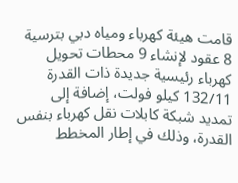قامت هيئة كهرباء ومياه دبي بترسية 8 عقود لإنشاء 9 محطات تحويل كهرباء رئيسية جديدة ذات القدرة 132/11 كيلو فولت، إضافة إلى تمديد شبكة كابلات نقل كهرباء بنفس القدرة، وذلك في إطار المخطط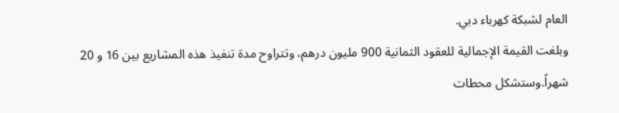العام لشبكة كهرباء دبي.
وبلغت القيمة الإجمالية للعقود الثمانية 900 مليون درهم، وتتراوح مدة تنفيذ هذه المشاريع بين 16 و 20 شهراً.وستشكل محطات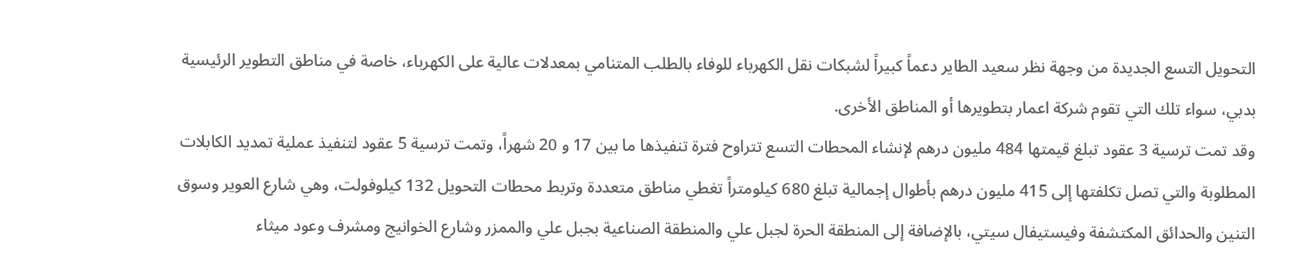التحويل التسع الجديدة من وجهة نظر سعيد الطاير دعماً كبيراً لشبكات نقل الكهرباء للوفاء بالطلب المتنامي بمعدلات عالية على الكهرباء، خاصة في مناطق التطوير الرئيسية بدبي، سواء تلك التي تقوم شركة اعمار بتطويرها أو المناطق الأخرى.
وقد تمت ترسية 3 عقود تبلغ قيمتها 484 مليون درهم لإنشاء المحطات التسع تتراوح فترة تنفيذها ما بين 17 و 20 شهراً، وتمت ترسية 5 عقود لتنفيذ عملية تمديد الكابلات المطلوبة والتي تصل تكلفتها إلى 415 مليون درهم بأطوال إجمالية تبلغ 680 كيلومتراً تغطي مناطق متعددة وتربط محطات التحويل 132 كيلوفولت، وهي شارع العوير وسوق التنين والحدائق المكتشفة وفيستيفال سيتي، بالإضافة إلى المنطقة الحرة لجبل علي والمنطقة الصناعية بجبل علي والممزر وشارع الخوانيج ومشرف وعود ميثاء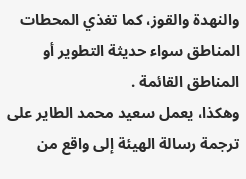والنهدة والقوز، كما تغذي المحطات المناطق سواء حديثة التطوير أو المناطق القائمة .
وهكذا، يعمل سعيد محمد الطاير على ترجمة رسالة الهيئة إلى واقع من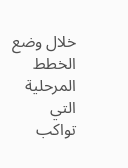خلال وضع الخطط المرحلية التي تواكب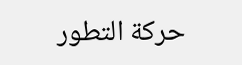حركة التطور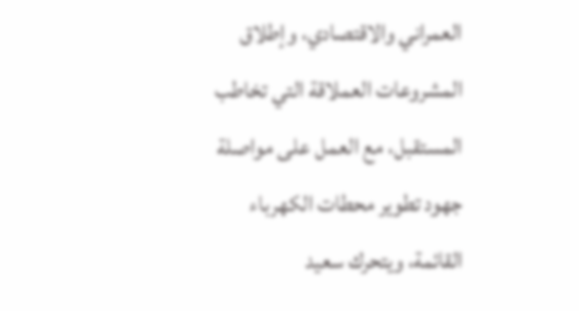العمراني والاقتصادي، وإطلاق المشروعات العملاقة التي تخاطب المستقبل، مع العمل على مواصلة جهود تطوير محطات الكهرباء القائمة، ويتحرك سعيد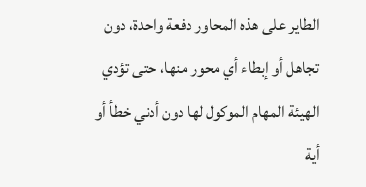الطاير على هذه المحاور دفعة واحدة، دون تجاهل أو إبطاء أي محور منها، حتى تؤدي الهيئة المهام الموكول لها دون أدني خطأ أو أية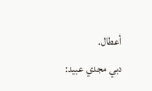أعطال.
دبي مجدي عبيد: